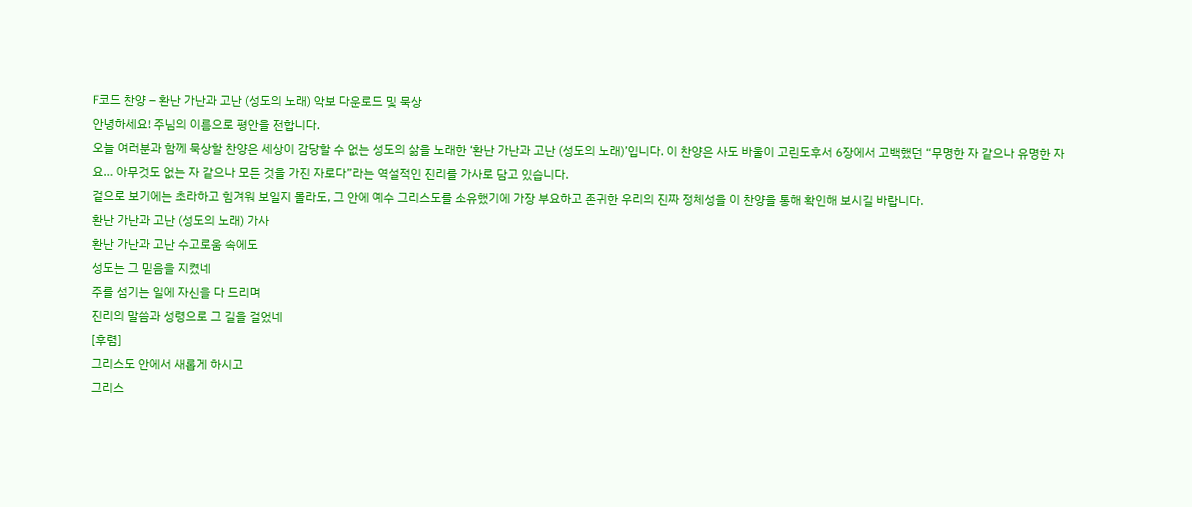F코드 찬양 – 환난 가난과 고난 (성도의 노래) 악보 다운로드 및 묵상
안녕하세요! 주님의 이름으로 평안을 전합니다.
오늘 여러분과 함께 묵상할 찬양은 세상이 감당할 수 없는 성도의 삶을 노래한 ‘환난 가난과 고난 (성도의 노래)’입니다. 이 찬양은 사도 바울이 고린도후서 6장에서 고백했던 “무명한 자 같으나 유명한 자요… 아무것도 없는 자 같으나 모든 것을 가진 자로다”라는 역설적인 진리를 가사로 담고 있습니다.
겉으로 보기에는 초라하고 힘겨워 보일지 몰라도, 그 안에 예수 그리스도를 소유했기에 가장 부요하고 존귀한 우리의 진짜 정체성을 이 찬양을 통해 확인해 보시길 바랍니다.
환난 가난과 고난 (성도의 노래) 가사
환난 가난과 고난 수고로움 속에도
성도는 그 믿음을 지켰네
주를 섬기는 일에 자신을 다 드리며
진리의 말씀과 성령으로 그 길을 걸었네
[후렴]
그리스도 안에서 새롭게 하시고
그리스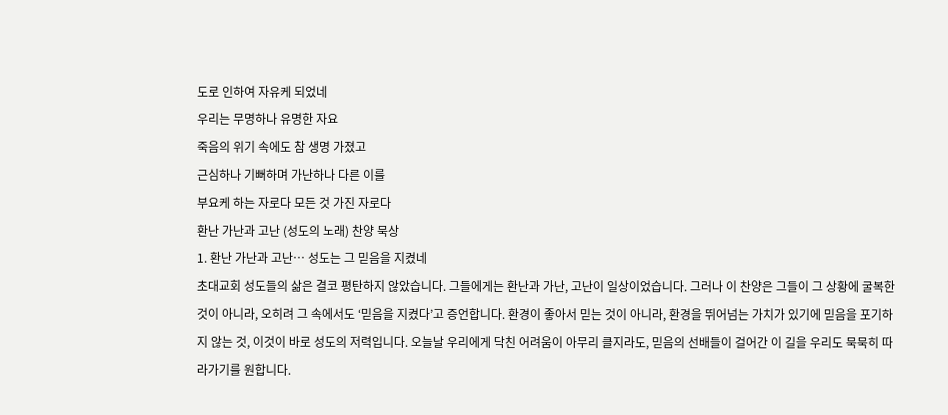도로 인하여 자유케 되었네
우리는 무명하나 유명한 자요
죽음의 위기 속에도 참 생명 가졌고
근심하나 기뻐하며 가난하나 다른 이를
부요케 하는 자로다 모든 것 가진 자로다
환난 가난과 고난 (성도의 노래) 찬양 묵상
1. 환난 가난과 고난… 성도는 그 믿음을 지켰네
초대교회 성도들의 삶은 결코 평탄하지 않았습니다. 그들에게는 환난과 가난, 고난이 일상이었습니다. 그러나 이 찬양은 그들이 그 상황에 굴복한 것이 아니라, 오히려 그 속에서도 ‘믿음을 지켰다’고 증언합니다. 환경이 좋아서 믿는 것이 아니라, 환경을 뛰어넘는 가치가 있기에 믿음을 포기하지 않는 것, 이것이 바로 성도의 저력입니다. 오늘날 우리에게 닥친 어려움이 아무리 클지라도, 믿음의 선배들이 걸어간 이 길을 우리도 묵묵히 따라가기를 원합니다.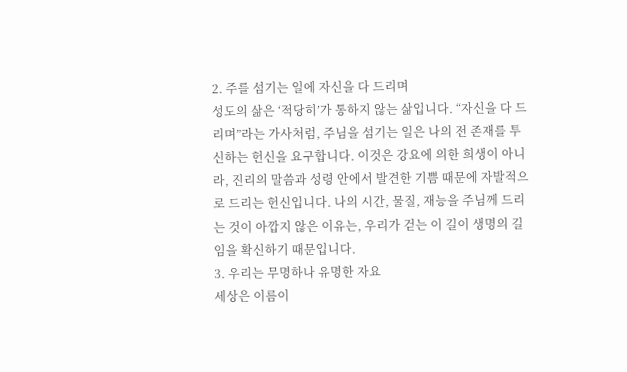2. 주를 섬기는 일에 자신을 다 드리며
성도의 삶은 ‘적당히’가 통하지 않는 삶입니다. “자신을 다 드리며”라는 가사처럼, 주님을 섬기는 일은 나의 전 존재를 투신하는 헌신을 요구합니다. 이것은 강요에 의한 희생이 아니라, 진리의 말씀과 성령 안에서 발견한 기쁨 때문에 자발적으로 드리는 헌신입니다. 나의 시간, 물질, 재능을 주님께 드리는 것이 아깝지 않은 이유는, 우리가 걷는 이 길이 생명의 길임을 확신하기 때문입니다.
3. 우리는 무명하나 유명한 자요
세상은 이름이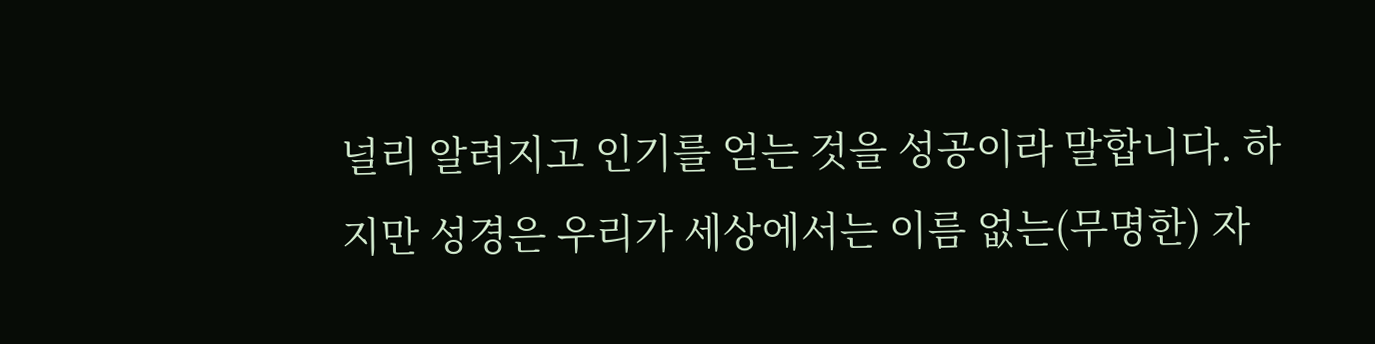널리 알려지고 인기를 얻는 것을 성공이라 말합니다. 하지만 성경은 우리가 세상에서는 이름 없는(무명한) 자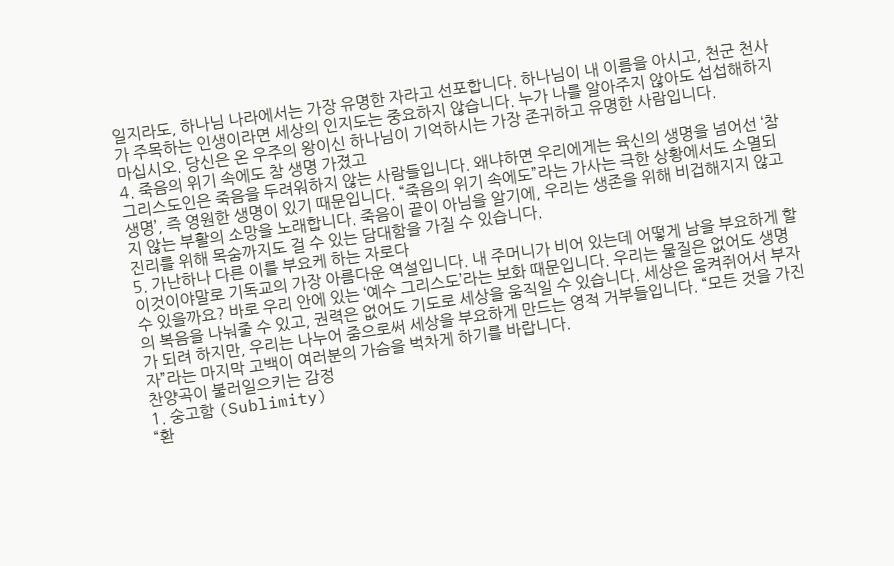일지라도, 하나님 나라에서는 가장 유명한 자라고 선포합니다. 하나님이 내 이름을 아시고, 천군 천사가 주목하는 인생이라면 세상의 인지도는 중요하지 않습니다. 누가 나를 알아주지 않아도 섭섭해하지 마십시오. 당신은 온 우주의 왕이신 하나님이 기억하시는 가장 존귀하고 유명한 사람입니다.
4. 죽음의 위기 속에도 참 생명 가졌고
그리스도인은 죽음을 두려워하지 않는 사람들입니다. 왜냐하면 우리에게는 육신의 생명을 넘어선 ‘참 생명’, 즉 영원한 생명이 있기 때문입니다. “죽음의 위기 속에도”라는 가사는 극한 상황에서도 소멸되지 않는 부활의 소망을 노래합니다. 죽음이 끝이 아님을 알기에, 우리는 생존을 위해 비겁해지지 않고 진리를 위해 목숨까지도 걸 수 있는 담대함을 가질 수 있습니다.
5. 가난하나 다른 이를 부요케 하는 자로다
이것이야말로 기독교의 가장 아름다운 역설입니다. 내 주머니가 비어 있는데 어떻게 남을 부요하게 할 수 있을까요? 바로 우리 안에 있는 ‘예수 그리스도’라는 보화 때문입니다. 우리는 물질은 없어도 생명의 복음을 나눠줄 수 있고, 권력은 없어도 기도로 세상을 움직일 수 있습니다. 세상은 움켜쥐어서 부자가 되려 하지만, 우리는 나누어 줌으로써 세상을 부요하게 만드는 영적 거부들입니다. “모든 것을 가진 자”라는 마지막 고백이 여러분의 가슴을 벅차게 하기를 바랍니다.
찬양곡이 불러일으키는 감정
1. 숭고함 (Sublimity)
“환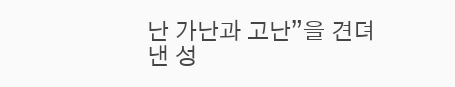난 가난과 고난”을 견뎌낸 성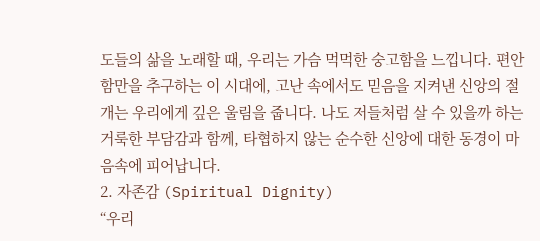도들의 삶을 노래할 때, 우리는 가슴 먹먹한 숭고함을 느낍니다. 편안함만을 추구하는 이 시대에, 고난 속에서도 믿음을 지켜낸 신앙의 절개는 우리에게 깊은 울림을 줍니다. 나도 저들처럼 살 수 있을까 하는 거룩한 부담감과 함께, 타협하지 않는 순수한 신앙에 대한 동경이 마음속에 피어납니다.
2. 자존감 (Spiritual Dignity)
“우리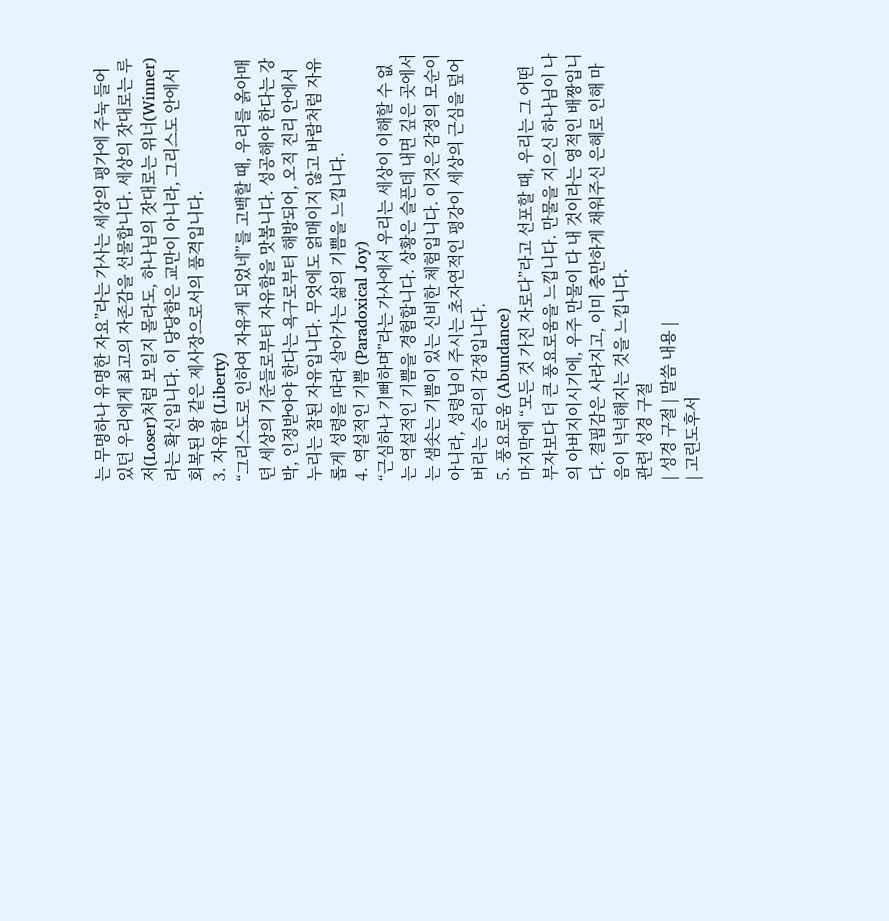는 무명하나 유명한 자요”라는 가사는 세상의 평가에 주눅 들어 있던 우리에게 최고의 자존감을 선물합니다. 세상의 잣대로는 루저(Loser)처럼 보일지 몰라도, 하나님의 잣대로는 위너(Winner)라는 확신입니다. 이 당당함은 교만이 아니라, 그리스도 안에서 회복된 왕 같은 제사장으로서의 품격입니다.
3. 자유함 (Liberty)
“그리스도로 인하여 자유케 되었네”를 고백할 때, 우리를 옭아매던 세상의 기준들로부터 자유함을 맛봅니다. 성공해야 한다는 강박, 인정받아야 한다는 욕구로부터 해방되어, 오직 진리 안에서 누리는 참된 자유입니다. 무엇에도 얽매이지 않고 바람처럼 자유롭게 성령을 따라 살아가는 삶의 기쁨을 느낍니다.
4. 역설적인 기쁨 (Paradoxical Joy)
“근심하나 기뻐하며”라는 가사에서 우리는 세상이 이해할 수 없는 역설적인 기쁨을 경험합니다. 상황은 슬픈데 내면 깊은 곳에서는 샘솟는 기쁨이 있는 신비한 체험입니다. 이것은 감정의 모순이 아니라, 성령님이 주시는 초자연적인 평강이 세상의 근심을 덮어버리는 승리의 감정입니다.
5. 풍요로움 (Abundance)
마지막에 “모든 것 가진 자로다”라고 선포할 때, 우리는 그 어떤 부자보다 더 큰 풍요로움을 느낍니다. 만물을 지으신 하나님이 나의 아버지이시기에, 우주 만물이 다 내 것이라는 영적인 배짱입니다. 결핍감은 사라지고, 이미 충만하게 채워주신 은혜로 인해 마음이 넉넉해지는 것을 느낍니다.
관련 성경 구절
| 성경 구절 | 말씀 내용 |
| 고린도후서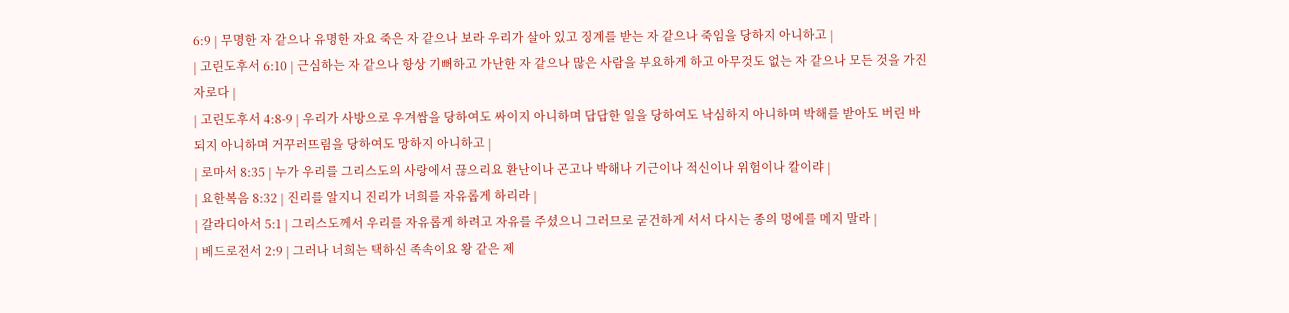6:9 | 무명한 자 같으나 유명한 자요 죽은 자 같으나 보라 우리가 살아 있고 징계를 받는 자 같으나 죽임을 당하지 아니하고 |
| 고린도후서 6:10 | 근심하는 자 같으나 항상 기뻐하고 가난한 자 같으나 많은 사람을 부요하게 하고 아무것도 없는 자 같으나 모든 것을 가진 자로다 |
| 고린도후서 4:8-9 | 우리가 사방으로 우겨쌈을 당하여도 싸이지 아니하며 답답한 일을 당하여도 낙심하지 아니하며 박해를 받아도 버린 바 되지 아니하며 거꾸러뜨림을 당하여도 망하지 아니하고 |
| 로마서 8:35 | 누가 우리를 그리스도의 사랑에서 끊으리요 환난이나 곤고나 박해나 기근이나 적신이나 위험이나 칼이랴 |
| 요한복음 8:32 | 진리를 알지니 진리가 너희를 자유롭게 하리라 |
| 갈라디아서 5:1 | 그리스도께서 우리를 자유롭게 하려고 자유를 주셨으니 그러므로 굳건하게 서서 다시는 종의 멍에를 메지 말라 |
| 베드로전서 2:9 | 그러나 너희는 택하신 족속이요 왕 같은 제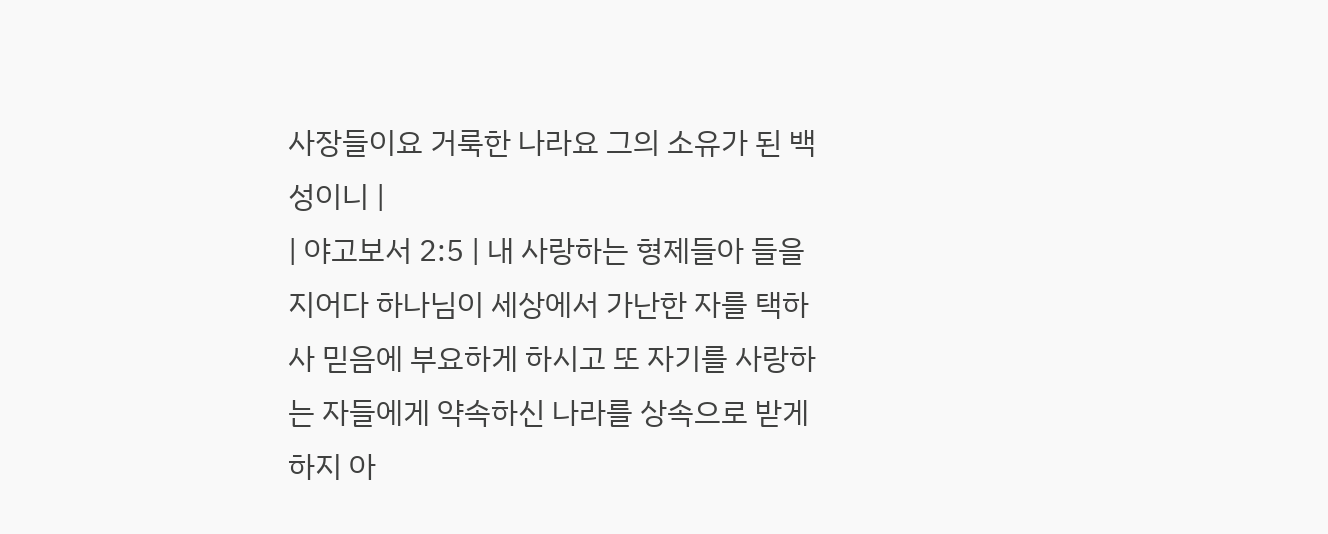사장들이요 거룩한 나라요 그의 소유가 된 백성이니 |
| 야고보서 2:5 | 내 사랑하는 형제들아 들을지어다 하나님이 세상에서 가난한 자를 택하사 믿음에 부요하게 하시고 또 자기를 사랑하는 자들에게 약속하신 나라를 상속으로 받게 하지 아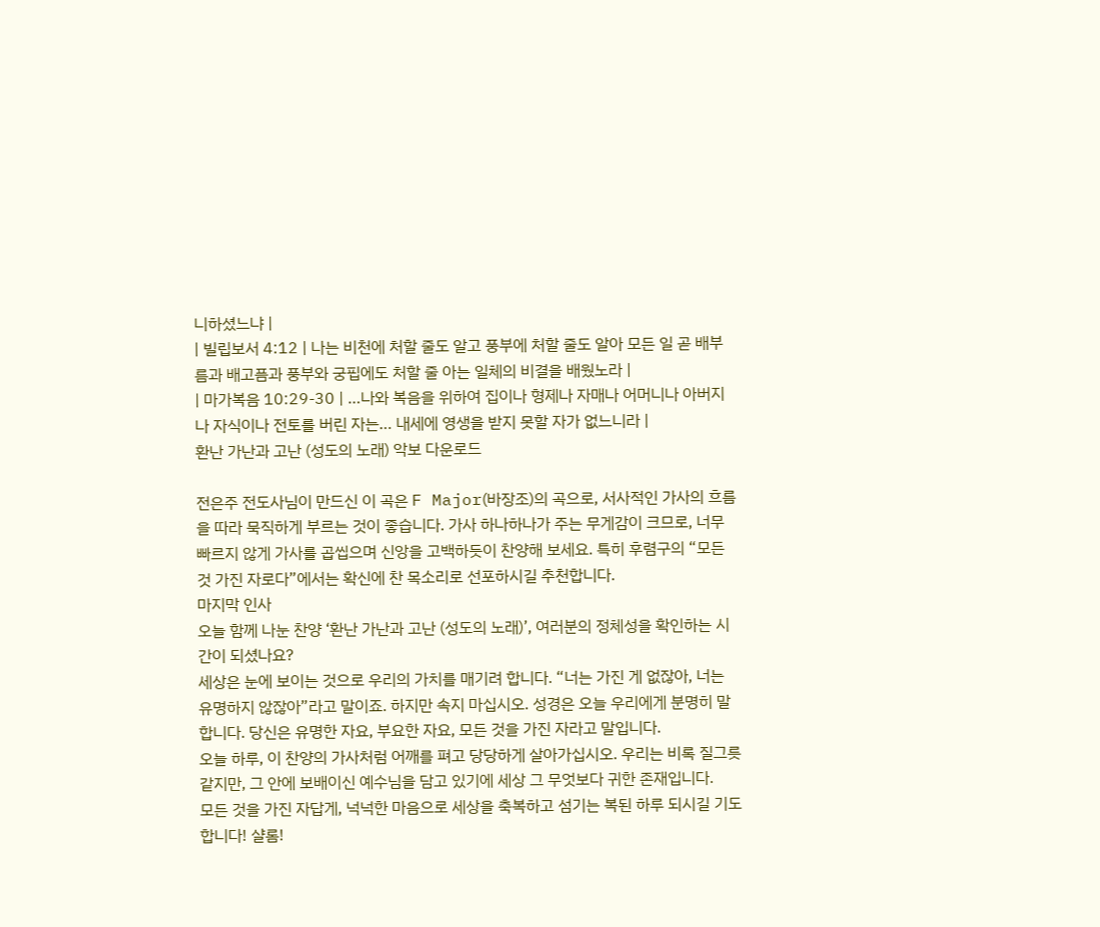니하셨느냐 |
| 빌립보서 4:12 | 나는 비천에 처할 줄도 알고 풍부에 처할 줄도 알아 모든 일 곧 배부름과 배고픔과 풍부와 궁핍에도 처할 줄 아는 일체의 비결을 배웠노라 |
| 마가복음 10:29-30 | …나와 복음을 위하여 집이나 형제나 자매나 어머니나 아버지나 자식이나 전토를 버린 자는… 내세에 영생을 받지 못할 자가 없느니라 |
환난 가난과 고난 (성도의 노래) 악보 다운로드

전은주 전도사님이 만드신 이 곡은 F Major(바장조)의 곡으로, 서사적인 가사의 흐름을 따라 묵직하게 부르는 것이 좋습니다. 가사 하나하나가 주는 무게감이 크므로, 너무 빠르지 않게 가사를 곱씹으며 신앙을 고백하듯이 찬양해 보세요. 특히 후렴구의 “모든 것 가진 자로다”에서는 확신에 찬 목소리로 선포하시길 추천합니다.
마지막 인사
오늘 함께 나눈 찬양 ‘환난 가난과 고난 (성도의 노래)’, 여러분의 정체성을 확인하는 시간이 되셨나요?
세상은 눈에 보이는 것으로 우리의 가치를 매기려 합니다. “너는 가진 게 없잖아, 너는 유명하지 않잖아”라고 말이죠. 하지만 속지 마십시오. 성경은 오늘 우리에게 분명히 말합니다. 당신은 유명한 자요, 부요한 자요, 모든 것을 가진 자라고 말입니다.
오늘 하루, 이 찬양의 가사처럼 어깨를 펴고 당당하게 살아가십시오. 우리는 비록 질그릇 같지만, 그 안에 보배이신 예수님을 담고 있기에 세상 그 무엇보다 귀한 존재입니다.
모든 것을 가진 자답게, 넉넉한 마음으로 세상을 축복하고 섬기는 복된 하루 되시길 기도합니다! 샬롬!